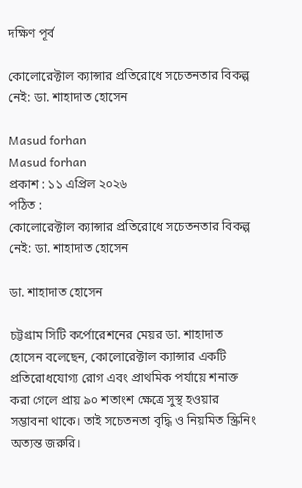দক্ষিণ পূর্ব

কোলোরেক্টাল ক্যান্সার প্রতিরোধে সচেতনতার বিকল্প নেই: ডা. শাহাদাত হোসেন

Masud forhan
Masud forhan
প্রকাশ : ১১ এপ্রিল ২০২৬
পঠিত :
কোলোরেক্টাল ক্যান্সার প্রতিরোধে সচেতনতার বিকল্প নেই: ডা. শাহাদাত হোসেন

ডা. শাহাদাত হোসেন

চট্টগ্রাম সিটি কর্পোরেশনের মেয়র ডা. শাহাদাত হোসেন বলেছেন, কোলোরেক্টাল ক্যান্সার একটি প্রতিরোধযোগ্য রোগ এবং প্রাথমিক পর্যায়ে শনাক্ত করা গেলে প্রায় ৯০ শতাংশ ক্ষেত্রে সুস্থ হওয়ার সম্ভাবনা থাকে। তাই সচেতনতা বৃদ্ধি ও নিয়মিত স্ক্রিনিং অত্যন্ত জরুরি।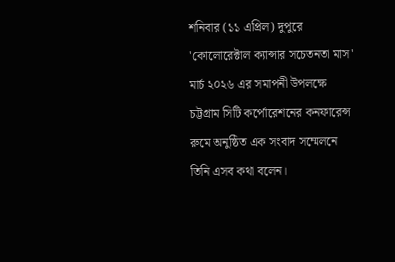শনিবার (১১ এপ্রিল) দুপুরে 'কোলোরেক্টাল ক্যান্সার সচেতনতা মাস' মার্চ ২০২৬ এর সমাপনী উপলক্ষে চট্টগ্রাম সিটি কর্পোরেশনের কনফারেন্স রুমে অনুষ্ঠিত এক সংবাদ সম্মেলনে তিনি এসব কথা বলেন।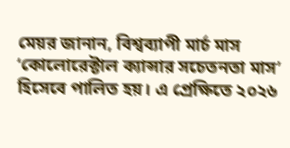মেয়র জানান, বিশ্বব্যাপী মার্চ মাস ‘কোলোরেক্টাল ক্যান্সার সচেতনতা মাস’ হিসেবে পালিত হয়। এ প্রেক্ষিতে ২০২৬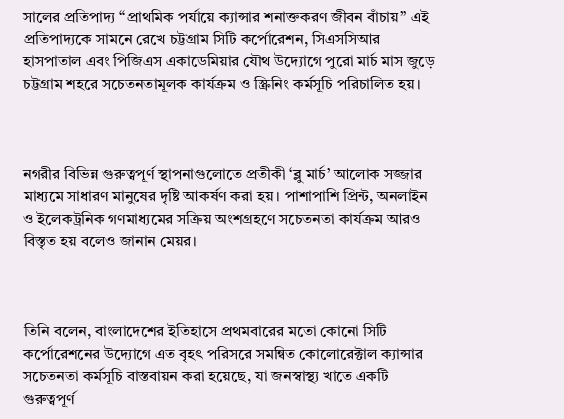সালের প্রতিপাদ্য “প্রাথমিক পর্যায়ে ক্যান্সার শনাক্তকরণ জীবন বাঁচায়” এই প্রতিপাদ্যকে সামনে রেখে চট্টগ্রাম সিটি কর্পোরেশন, সিএসসিআর হাসপাতাল এবং পিজিএস একাডেমিয়ার যৌথ উদ্যোগে পুরো মার্চ মাস জুড়ে চট্টগ্রাম শহরে সচেতনতামূলক কার্যক্রম ও স্ক্রিনিং কর্মসূচি পরিচালিত হয়।



নগরীর বিভিন্ন গুরুত্বপূর্ণ স্থাপনাগুলোতে প্রতীকী ‘ব্লু মার্চ’ আলোক সজ্জার মাধ্যমে সাধারণ মানুষের দৃষ্টি আকর্ষণ করা হয়। পাশাপাশি প্রিন্ট, অনলাইন ও ইলেকট্রনিক গণমাধ্যমের সক্রিয় অংশগ্রহণে সচেতনতা কার্যক্রম আরও বিস্তৃত হয় বলেও জানান মেয়র।



তিনি বলেন, বাংলাদেশের ইতিহাসে প্রথমবারের মতো কোনো সিটি কর্পোরেশনের উদ্যোগে এত বৃহৎ পরিসরে সমন্বিত কোলোরেক্টাল ক্যান্সার সচেতনতা কর্মসূচি বাস্তবায়ন করা হয়েছে, যা জনস্বাস্থ্য খাতে একটি গুরুত্বপূর্ণ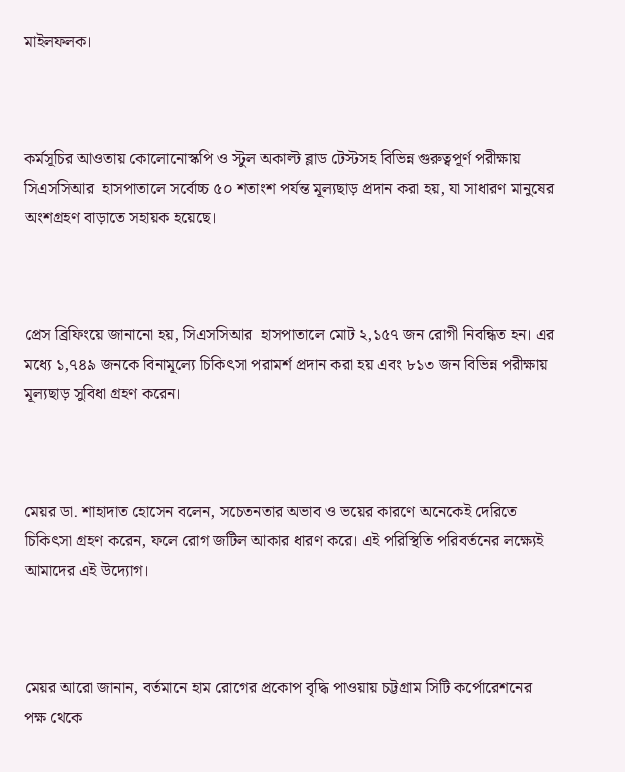মাইলফলক।



কর্মসূচির আওতায় কোলোনোস্কপি ও স্টুল অকাল্ট ব্লাড টেস্টসহ বিভিন্ন গুরুত্বপূর্ণ পরীক্ষায় সিএসসিআর  হাসপাতালে সর্বোচ্চ ৫০ শতাংশ পর্যন্ত মূল্যছাড় প্রদান করা হয়, যা সাধারণ মানুষের অংশগ্রহণ বাড়াতে সহায়ক হয়েছে।



প্রেস ব্রিফিংয়ে জানানো হয়, সিএসসিআর  হাসপাতালে মোট ২,১৫৭ জন রোগী নিবন্ধিত হন। এর মধ্যে ১,৭৪৯ জনকে বিনামূল্যে চিকিৎসা পরামর্শ প্রদান করা হয় এবং ৮১৩ জন বিভিন্ন পরীক্ষায় মূল্যছাড় সুবিধা গ্রহণ করেন।



মেয়র ডা. শাহাদাত হোসেন বলেন, সচেতনতার অভাব ও ভয়ের কারণে অনেকেই দেরিতে চিকিৎসা গ্রহণ করেন, ফলে রোগ জটিল আকার ধারণ করে। এই পরিস্থিতি পরিবর্তনের লক্ষ্যেই আমাদের এই উদ্যোগ।



মেয়র আরো জানান, বর্তমানে হাম রোগের প্রকোপ বৃদ্ধি পাওয়ায় চট্টগ্রাম সিটি কর্পোরেশনের পক্ষ থেকে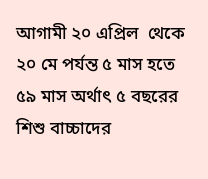আগামী ২০ এপ্রিল  থেকে ২০ মে পর্যন্ত ৫ মাস হতে ৫৯ মাস অর্থাৎ ৫ বছরের শিশু বাচ্চাদের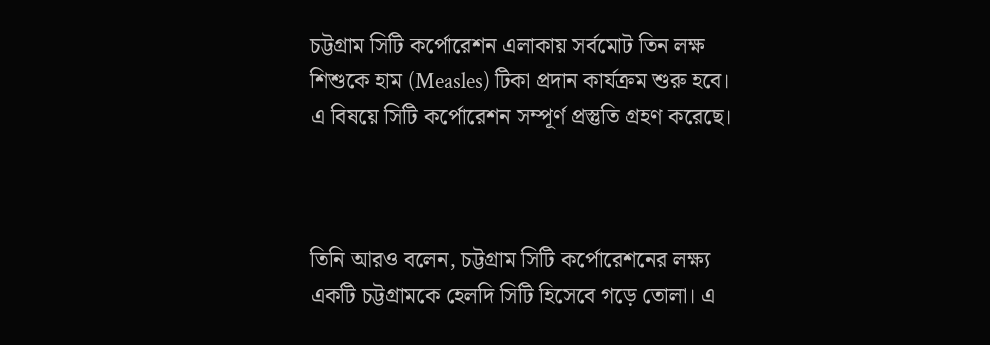চট্টগ্রাম সিটি কর্পোরেশন এলাকায় সর্বমোট তিন লক্ষ শিশুকে হাম (Measles) টিকা প্রদান কার্যক্রম শুরু হবে।  এ বিষয়ে সিটি কর্পোরেশন সম্পূর্ণ প্রস্তুতি গ্রহণ করেছে।



তিনি আরও বলেন, চট্টগ্রাম সিটি কর্পোরেশনের লক্ষ্য একটি চট্টগ্রামকে হেলদি সিটি হিসেবে গড়ে তোলা। এ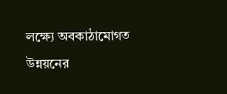লক্ষ্যে অবকাঠামোগত উন্নয়নের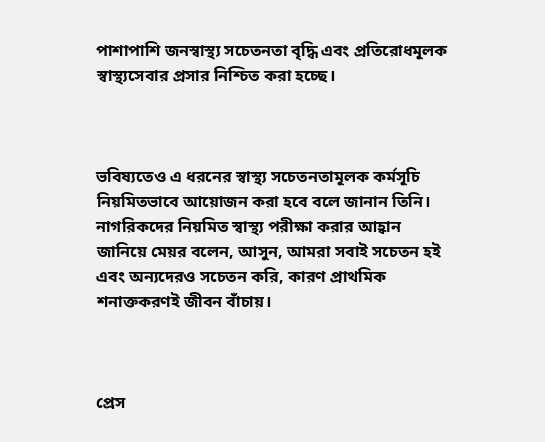পাশাপাশি জনস্বাস্থ্য সচেতনতা বৃদ্ধি এবং প্রতিরোধমূলক স্বাস্থ্যসেবার প্রসার নিশ্চিত করা হচ্ছে।



ভবিষ্যতেও এ ধরনের স্বাস্থ্য সচেতনতামূলক কর্মসূচি নিয়মিতভাবে আয়োজন করা হবে বলে জানান তিনি। নাগরিকদের নিয়মিত স্বাস্থ্য পরীক্ষা করার আহ্বান জানিয়ে মেয়র বলেন, আসুন, আমরা সবাই সচেতন হই এবং অন্যদেরও সচেতন করি, কারণ প্রাথমিক শনাক্তকরণই জীবন বাঁচায়।



প্রেস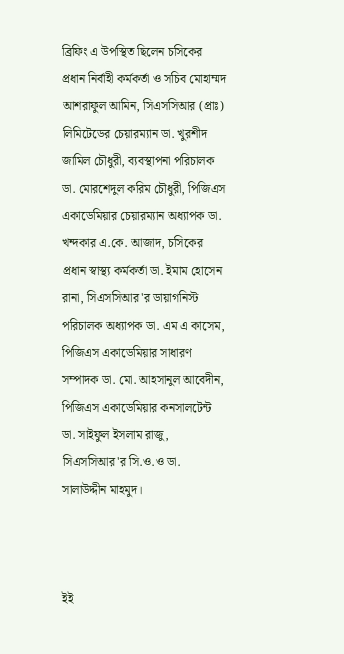ব্রিফিং এ উপস্থিত ছিলেন চসিকের প্রধান নির্বাহী কর্মকর্তা ও সচিব মোহাম্মদ আশরাফুল আমিন, সিএসসিআর (প্রাঃ) লিমিটেডের চেয়ারম্যান ডা. খুরশীদ জামিল চৌধুরী, ব্যবস্থাপনা পরিচালক ডা. মোরশেদুল করিম চৌধুরী, পিজিএস একাডেমিয়ার চেয়ারম্যান অধ্যাপক ডা. খন্দকার এ.কে. আজাদ, চসিকের প্রধান স্বাস্থ্য কর্মকর্তা ডা. ইমাম হোসেন রানা, সিএসসিআর'র ডায়াগনিস্ট পরিচালক অধ্যাপক ডা. এম এ কাসেম, পিজিএস একাডেমিয়ার সাধারণ সম্পাদক ডা. মো. আহসানুল আবেদীন, পিজিএস একাডেমিয়ার কনসালটেন্ট ডা. সাইফুল ইসলাম রাজু, সিএসসিআর'র সি.ও.ও ডা. সালাউদ্দীন মাহমুদ।



ইই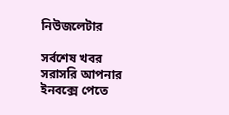নিউজলেটার

সর্বশেষ খবর সরাসরি আপনার ইনবক্সে পেতে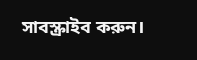সাবস্ক্রাইব করুন।